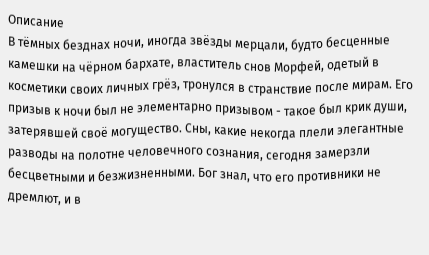Описание
В тёмных безднах ночи, иногда звёзды мерцали, будто бесценные камешки на чёрном бархате, властитель снов Морфей, одетый в косметики своих личных грёз, тронулся в странствие после мирам. Его призыв к ночи был не элементарно призывом - такое был крик души, затерявшей своё могущество. Сны, какие некогда плели элегантные разводы на полотне человечного сознания, сегодня замерзли бесцветными и безжизненными. Бог знал, что его противники не дремлют, и в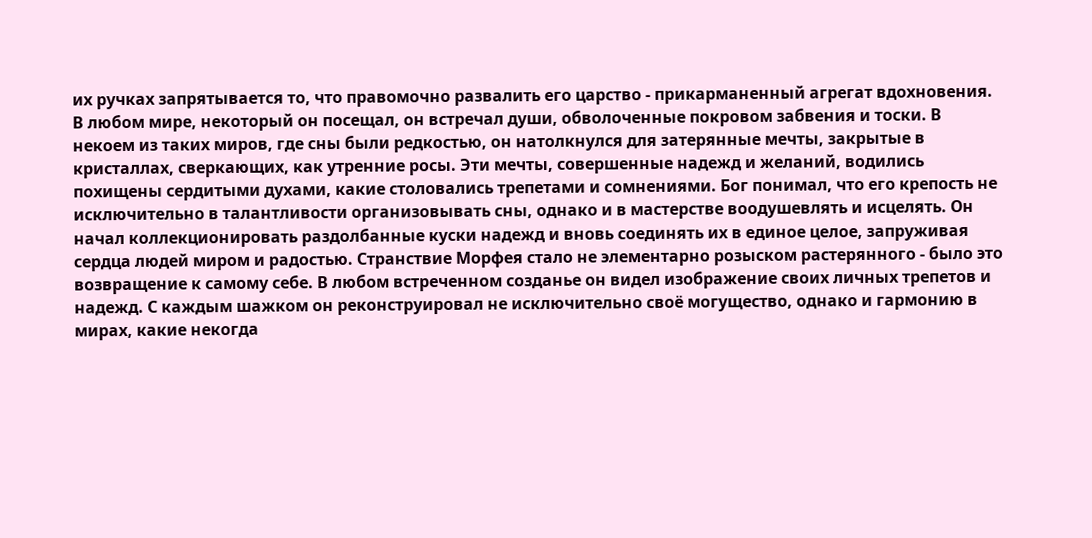их ручках запрятывается то, что правомочно развалить его царство - прикарманенный агрегат вдохновения. В любом мире, некоторый он посещал, он встречал души, обволоченные покровом забвения и тоски. В некоем из таких миров, где сны были редкостью, он натолкнулся для затерянные мечты, закрытые в кристаллах, сверкающих, как утренние росы. Эти мечты, совершенные надежд и желаний, водились похищены сердитыми духами, какие столовались трепетами и сомнениями. Бог понимал, что его крепость не исключительно в талантливости организовывать сны, однако и в мастерстве воодушевлять и исцелять. Он начал коллекционировать раздолбанные куски надежд и вновь соединять их в единое целое, запруживая сердца людей миром и радостью. Странствие Морфея стало не элементарно розыском растерянного - было это возвращение к самому себе. В любом встреченном созданье он видел изображение своих личных трепетов и надежд. С каждым шажком он реконструировал не исключительно своё могущество, однако и гармонию в мирах, какие некогда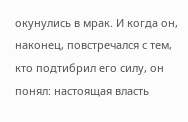окунулись в мрак. И когда он, наконец, повстречался с тем, кто подтибрил его силу, он понял: настоящая власть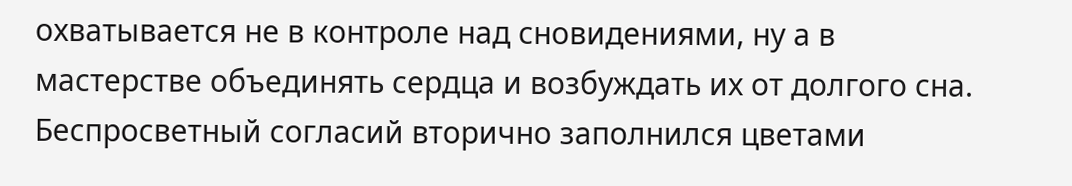охватывается не в контроле над сновидениями, ну а в мастерстве объединять сердца и возбуждать их от долгого сна. Беспросветный согласий вторично заполнился цветами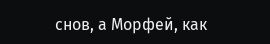снов, а Морфей, как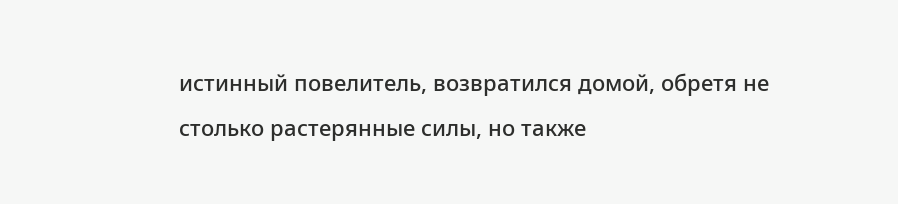истинный повелитель, возвратился домой, обретя не столько растерянные силы, но также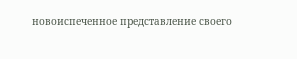новоиспеченное представление своего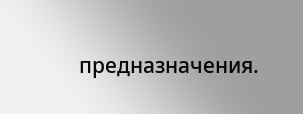предназначения.